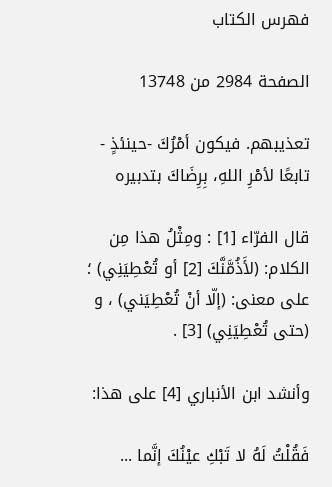فهرس الكتاب

الصفحة 2984 من 13748

تعذيبهم. فيكون أمْرُكَ -حينئذٍ - تابعًا لأمْرِ اللهِ، بِرِضَاكَ بتدبيره

قال الفرّاء [1] : ومِثْلُ هذا مِن الكلام: (لأَذُمَّنَّكَ [2] أو تُعْطِيَنِي) ؛ على معنى: (إلّا أنْ تُعْطِيَني) ، و (حتى تُعْطِيَنِي) [3] .

وأنشد ابن الأنباري [4] على هذا:

فَقُلْتُ لَهُ لا تَبْكِ عيْنُكَ إنَّما ...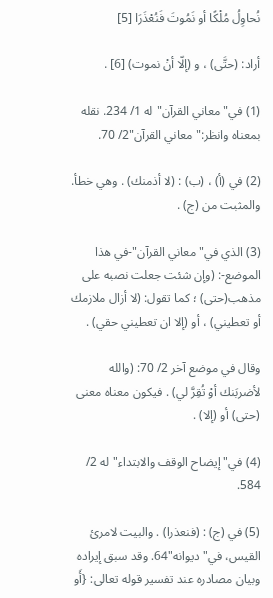نُحاوِلُ مُلْكًا أو نَمُوتَ فَنُعْذَرَا [5]

أراد: (حتَّى) ، و (إلّا أنْ نموت) [6] .

(1) في"معاني القرآن"له 1/ 234. نقله بمعناه وانظر:"معاني القرآن"2/ 70.

(2) في (أ) ، (ب) : (لا أذمنك) . وهي خطأ. والمثبت من (ج) .

(3) الذي في"معاني القرآن"-في هذا الموضع-: (وإن شئت جعلت نصبه على مذهب(حتى) ؛ كما تقول: (لا أزال ملازمك أو تعطيني) ، أو (إلا ان تعطيني حقي) .

وقال في موضع آخر 2/ 70: (والله لأضربَنك أوْ تُقِرَّ لي) . فيكون معناه معنى (حتى) أو (إلا) .

(4) في"إيضاح الوقف والابتداء"له 2/ 584.

(5) في (ج) : (فنعذرا) . والبيت لامرئ القيس، في"ديوانه"64. وقد سبق إيراده وبيان مصادره عند تفسير قوله تعالى: {أَو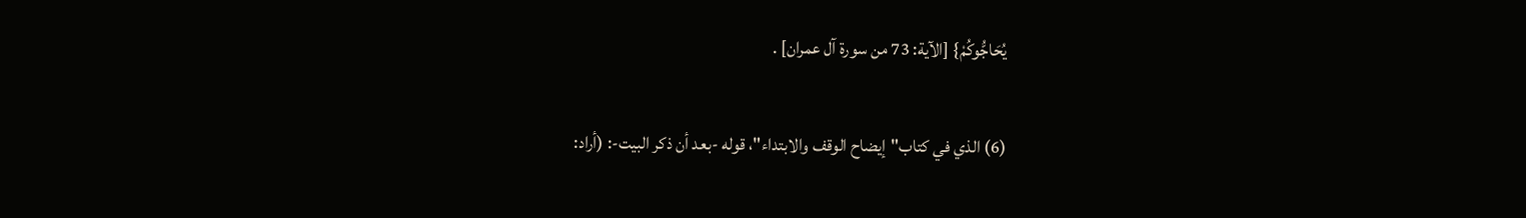يُحَاجُّوكُمْ} [الآية: 73 من سورة آل عمران] .

(6) الذي في كتاب"إيضاح الوقف والابتداء"، قوله -بعد أن ذكر البيت-: (أراد: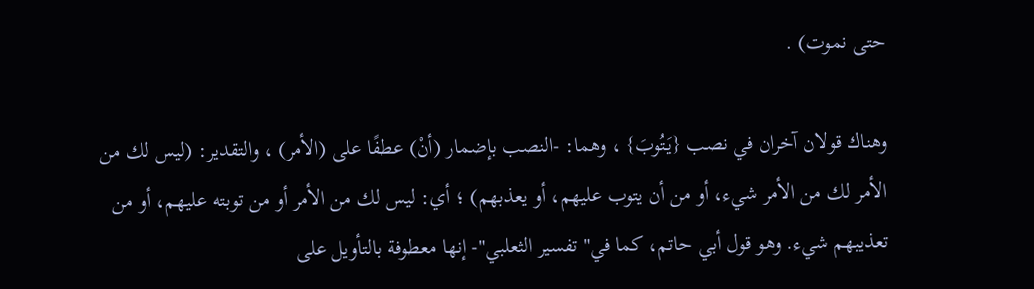حتى نموت) .

وهناك قولان آخران في نصب {يَتُوبَ} ، وهما: -النصب بإضمار (أنْ) عطفًا على (الأمر) ، والتقدير: (ليس لك من الأمر لك من الأمر شيء، أو من أن يتوب عليهم، أو يعذبهم) ؛ أي: ليس لك من الأمر أو من توبته عليهم، أو من تعذيبهم شيء. وهو قول أبي حاتم، كما في"تفسير الثعلبي"- إنها معطوفة بالتأويل على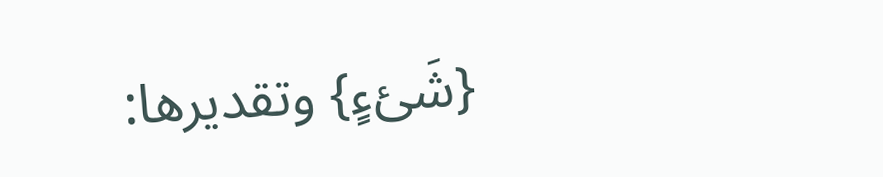{شَئءٍ} وتقديرها: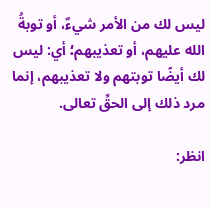ليس لك من الأمر شيءٌ، أو توبةُ الله عليهم، أو تعذيبهم؛ أي: ليس لك أيضًا توبتهم ولا تعذيبهم، إنما مرد ذلك إلى الحقِّ تعالى.

انظر: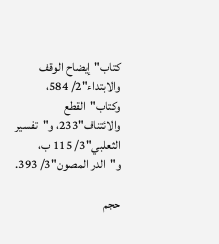كتاب"إيضاح الوقف والابتداء"2/ 584، وكتاب"القطع والائتناف"233، و"تفسير الثعلبي"3/ 115 ب، و"الدر المصون"3/ 393.

حجم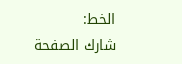الخط:
شارك الصفحة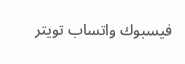فيسبوك واتساب تويتر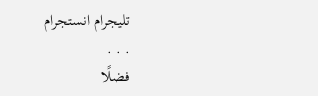تليجرام انستجرام
. . .
فضلًا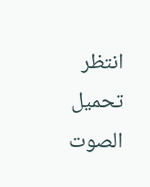انتظر تحميل الصوت